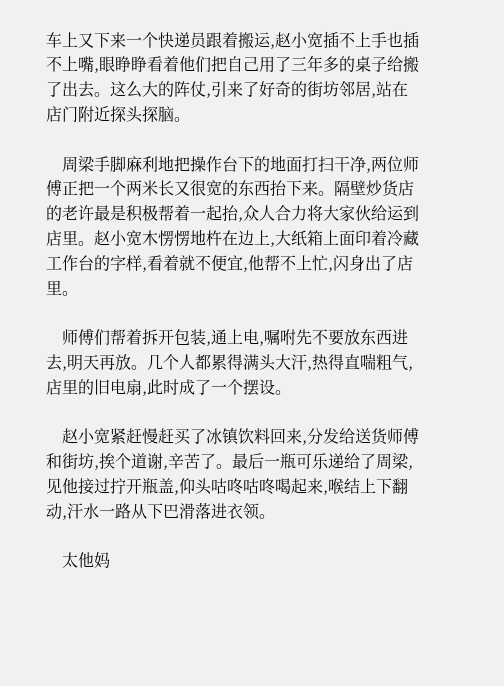车上又下来一个快递员跟着搬运,赵小宽插不上手也插不上嘴,眼睁睁看着他们把自己用了三年多的桌子给搬了出去。这么大的阵仗,引来了好奇的街坊邻居,站在店门附近探头探脑。

    周梁手脚麻利地把操作台下的地面打扫干净,两位师傅正把一个两米长又很宽的东西抬下来。隔壁炒货店的老许最是积极帮着一起抬,众人合力将大家伙给运到店里。赵小宽木愣愣地杵在边上,大纸箱上面印着冷藏工作台的字样,看着就不便宜,他帮不上忙,闪身出了店里。

    师傅们帮着拆开包装,通上电,嘱咐先不要放东西进去,明天再放。几个人都累得满头大汗,热得直喘粗气,店里的旧电扇,此时成了一个摆设。

    赵小宽紧赶慢赶买了冰镇饮料回来,分发给送货师傅和街坊,挨个道谢,辛苦了。最后一瓶可乐递给了周梁,见他接过拧开瓶盖,仰头咕咚咕咚喝起来,喉结上下翻动,汗水一路从下巴滑落进衣领。

    太他妈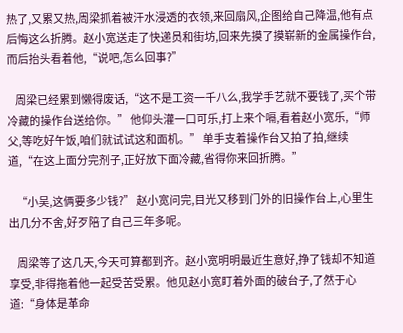热了,又累又热,周梁抓着被汗水浸透的衣领,来回扇风,企图给自己降温,他有点后悔这么折腾。赵小宽送走了快递员和街坊,回来先摸了摸崭新的金属操作台,而后抬头看着他,“说吧,怎么回事?”

    周梁已经累到懒得废话,“这不是工资一千八么,我学手艺就不要钱了,买个带冷藏的操作台送给你。” 他仰头灌一口可乐,打上来个嗝,看着赵小宽乐,“师父,等吃好午饭,咱们就试试这和面机。” 单手支着操作台又拍了拍,继续道,“在这上面分完剂子,正好放下面冷藏,省得你来回折腾。”

    “小吴,这俩要多少钱?” 赵小宽问完,目光又移到门外的旧操作台上,心里生出几分不舍,好歹陪了自己三年多呢。

    周梁等了这几天,今天可算都到齐。赵小宽明明最近生意好,挣了钱却不知道享受,非得拖着他一起受苦受累。他见赵小宽盯着外面的破台子,了然于心道:“身体是革命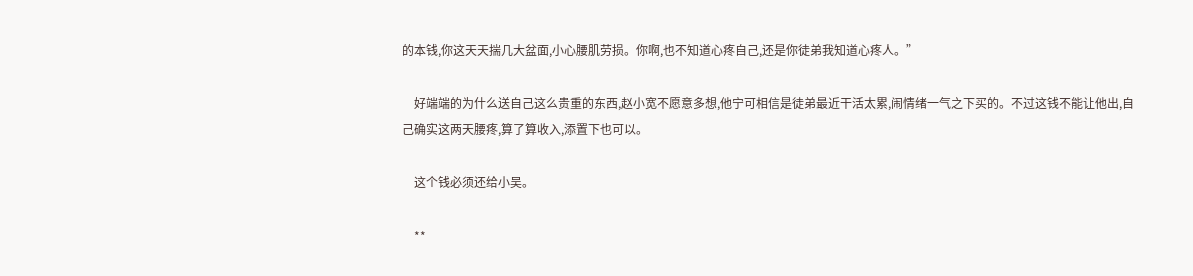的本钱,你这天天揣几大盆面,小心腰肌劳损。你啊,也不知道心疼自己,还是你徒弟我知道心疼人。”

    好端端的为什么送自己这么贵重的东西,赵小宽不愿意多想,他宁可相信是徒弟最近干活太累,闹情绪一气之下买的。不过这钱不能让他出,自己确实这两天腰疼,算了算收入,添置下也可以。

    这个钱必须还给小吴。

    **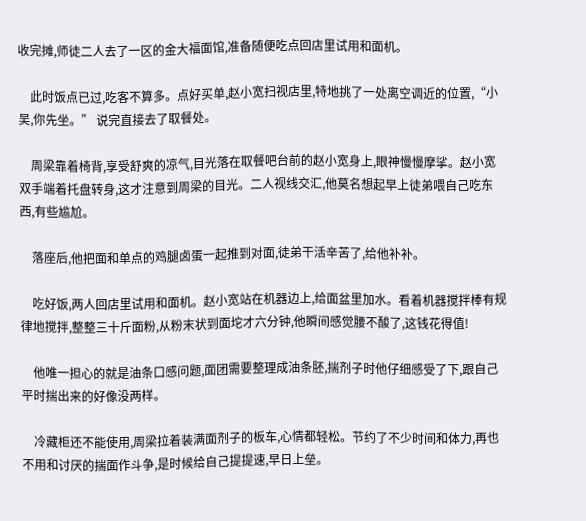收完摊,师徒二人去了一区的金大福面馆,准备随便吃点回店里试用和面机。

    此时饭点已过,吃客不算多。点好买单,赵小宽扫视店里,特地挑了一处离空调近的位置,“小吴,你先坐。” 说完直接去了取餐处。

    周梁靠着椅背,享受舒爽的凉气,目光落在取餐吧台前的赵小宽身上,眼神慢慢摩挲。赵小宽双手端着托盘转身,这才注意到周梁的目光。二人视线交汇,他莫名想起早上徒弟喂自己吃东西,有些尴尬。

    落座后,他把面和单点的鸡腿卤蛋一起推到对面,徒弟干活辛苦了,给他补补。

    吃好饭,两人回店里试用和面机。赵小宽站在机器边上,给面盆里加水。看着机器搅拌棒有规律地搅拌,整整三十斤面粉,从粉末状到面坨才六分钟,他瞬间感觉腰不酸了,这钱花得值!

    他唯一担心的就是油条口感问题,面团需要整理成油条胚,揣剂子时他仔细感受了下,跟自己平时揣出来的好像没两样。

    冷藏柜还不能使用,周梁拉着装满面剂子的板车,心情都轻松。节约了不少时间和体力,再也不用和讨厌的揣面作斗争,是时候给自己提提速,早日上垒。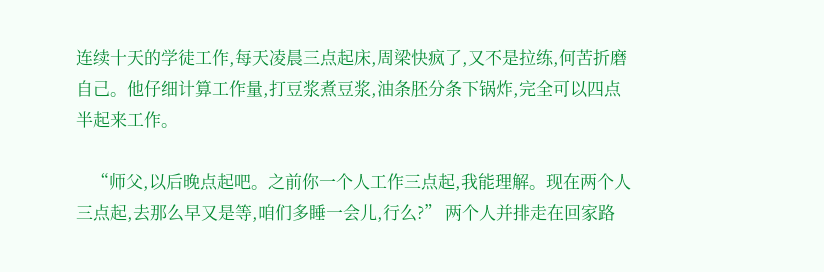连续十天的学徒工作,每天凌晨三点起床,周梁快疯了,又不是拉练,何苦折磨自己。他仔细计算工作量,打豆浆煮豆浆,油条胚分条下锅炸,完全可以四点半起来工作。

    “师父,以后晚点起吧。之前你一个人工作三点起,我能理解。现在两个人三点起,去那么早又是等,咱们多睡一会儿,行么?” 两个人并排走在回家路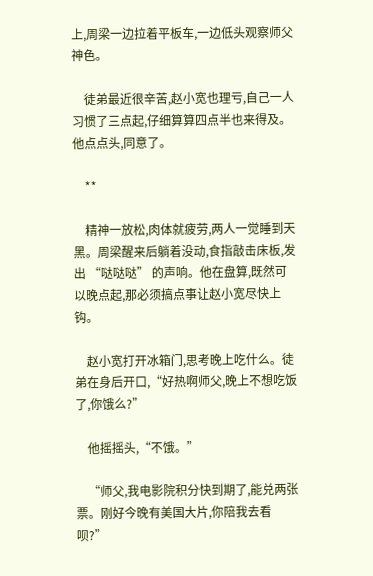上,周梁一边拉着平板车,一边低头观察师父神色。

    徒弟最近很辛苦,赵小宽也理亏,自己一人习惯了三点起,仔细算算四点半也来得及。他点点头,同意了。

    **

    精神一放松,肉体就疲劳,两人一觉睡到天黑。周梁醒来后躺着没动,食指敲击床板,发出 “哒哒哒” 的声响。他在盘算,既然可以晚点起,那必须搞点事让赵小宽尽快上钩。

    赵小宽打开冰箱门,思考晚上吃什么。徒弟在身后开口,“好热啊师父,晚上不想吃饭了,你饿么?”

    他摇摇头,“不饿。”

    “师父,我电影院积分快到期了,能兑两张票。刚好今晚有美国大片,你陪我去看呗?”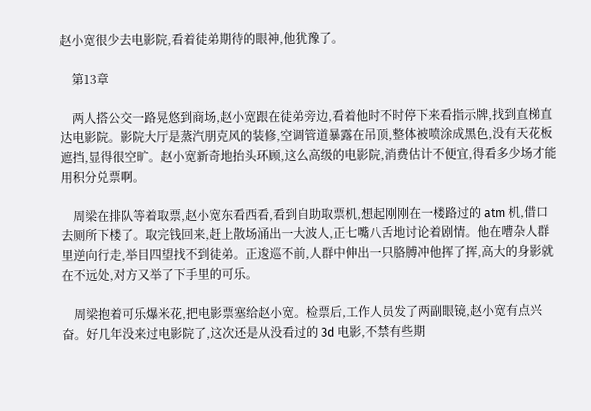赵小宽很少去电影院,看着徒弟期待的眼神,他犹豫了。

    第13章

    两人搭公交一路晃悠到商场,赵小宽跟在徒弟旁边,看着他时不时停下来看指示牌,找到直梯直达电影院。影院大厅是蒸汽朋克风的装修,空调管道暴露在吊顶,整体被喷涂成黑色,没有天花板遮挡,显得很空旷。赵小宽新奇地抬头环顾,这么高级的电影院,消费估计不便宜,得看多少场才能用积分兑票啊。

    周梁在排队等着取票,赵小宽东看西看,看到自助取票机,想起刚刚在一楼路过的 atm 机,借口去厕所下楼了。取完钱回来,赶上散场涌出一大波人,正七嘴八舌地讨论着剧情。他在嘈杂人群里逆向行走,举目四望找不到徒弟。正逡巡不前,人群中伸出一只胳膊冲他挥了挥,高大的身影就在不远处,对方又举了下手里的可乐。

    周梁抱着可乐爆米花,把电影票塞给赵小宽。检票后,工作人员发了两副眼镜,赵小宽有点兴奋。好几年没来过电影院了,这次还是从没看过的 3d 电影,不禁有些期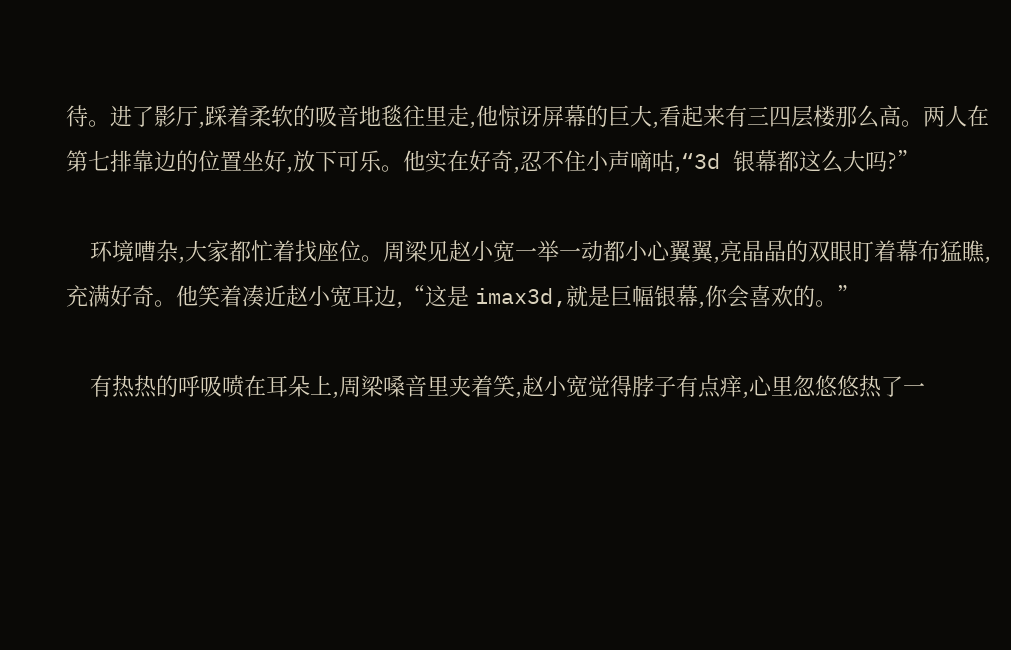待。进了影厅,踩着柔软的吸音地毯往里走,他惊讶屏幕的巨大,看起来有三四层楼那么高。两人在第七排靠边的位置坐好,放下可乐。他实在好奇,忍不住小声嘀咕,“3d 银幕都这么大吗?”

    环境嘈杂,大家都忙着找座位。周梁见赵小宽一举一动都小心翼翼,亮晶晶的双眼盯着幕布猛瞧,充满好奇。他笑着凑近赵小宽耳边,“这是 imax3d,就是巨幅银幕,你会喜欢的。”

    有热热的呼吸喷在耳朵上,周梁嗓音里夹着笑,赵小宽觉得脖子有点痒,心里忽悠悠热了一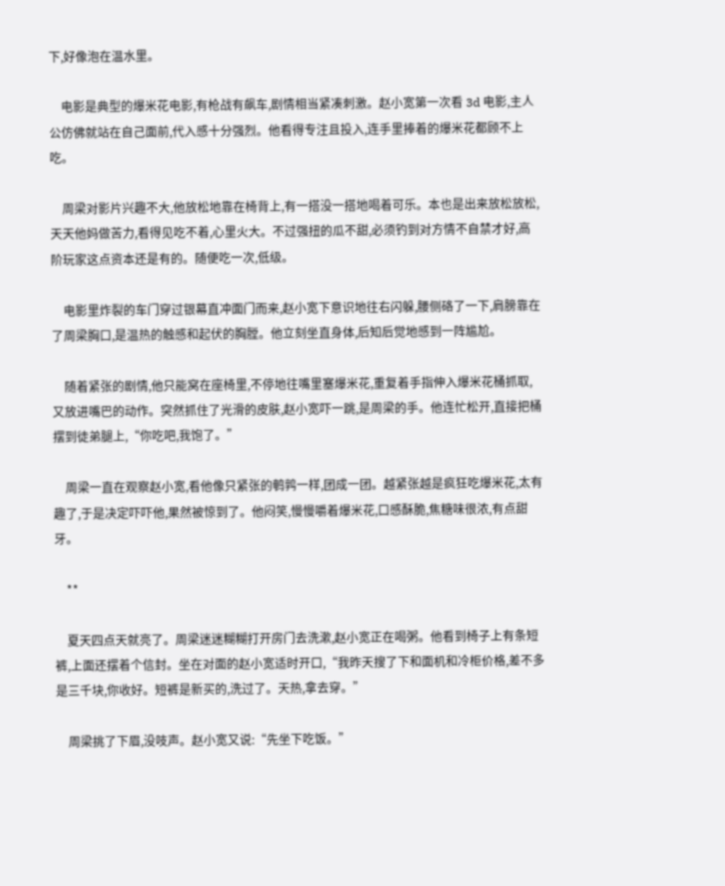下,好像泡在温水里。

    电影是典型的爆米花电影,有枪战有飙车,剧情相当紧凑刺激。赵小宽第一次看 3d 电影,主人公仿佛就站在自己面前,代入感十分强烈。他看得专注且投入,连手里捧着的爆米花都顾不上吃。

    周梁对影片兴趣不大,他放松地靠在椅背上,有一搭没一搭地喝着可乐。本也是出来放松放松,天天他妈做苦力,看得见吃不着,心里火大。不过强扭的瓜不甜,必须钓到对方情不自禁才好,高阶玩家这点资本还是有的。随便吃一次,低级。

    电影里炸裂的车门穿过银幕直冲面门而来,赵小宽下意识地往右闪躲,腰侧硌了一下,肩膀靠在了周梁胸口,是温热的触感和起伏的胸膛。他立刻坐直身体,后知后觉地感到一阵尴尬。

    随着紧张的剧情,他只能窝在座椅里,不停地往嘴里塞爆米花,重复着手指伸入爆米花桶抓取,又放进嘴巴的动作。突然抓住了光滑的皮肤,赵小宽吓一跳,是周梁的手。他连忙松开,直接把桶摆到徒弟腿上,“你吃吧,我饱了。”

    周梁一直在观察赵小宽,看他像只紧张的鹌鹑一样,团成一团。越紧张越是疯狂吃爆米花,太有趣了,于是决定吓吓他,果然被惊到了。他闷笑,慢慢嚼着爆米花,口感酥脆,焦糖味很浓,有点甜牙。

    **

    夏天四点天就亮了。周梁迷迷糊糊打开房门去洗漱,赵小宽正在喝粥。他看到椅子上有条短裤,上面还摆着个信封。坐在对面的赵小宽适时开口,“我昨天搜了下和面机和冷柜价格,差不多是三千块,你收好。短裤是新买的,洗过了。天热,拿去穿。”

    周梁挑了下眉,没吱声。赵小宽又说:“先坐下吃饭。”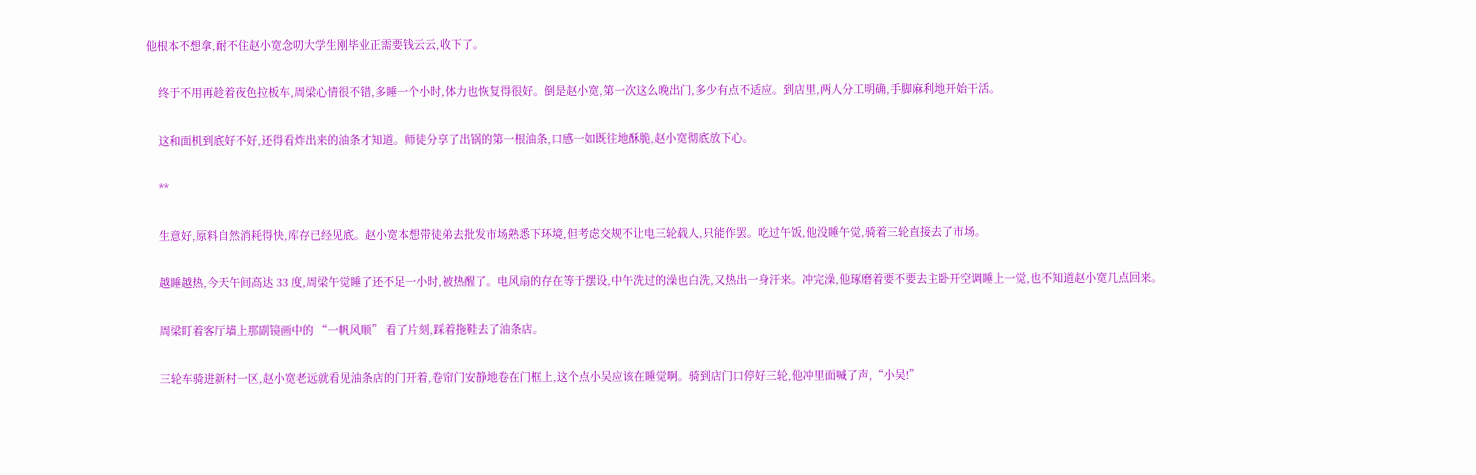他根本不想拿,耐不住赵小宽念叨大学生刚毕业正需要钱云云,收下了。

    终于不用再趁着夜色拉板车,周梁心情很不错,多睡一个小时,体力也恢复得很好。倒是赵小宽,第一次这么晚出门,多少有点不适应。到店里,两人分工明确,手脚麻利地开始干活。

    这和面机到底好不好,还得看炸出来的油条才知道。师徒分享了出锅的第一根油条,口感一如既往地酥脆,赵小宽彻底放下心。

    **

    生意好,原料自然消耗得快,库存已经见底。赵小宽本想带徒弟去批发市场熟悉下环境,但考虑交规不让电三轮载人,只能作罢。吃过午饭,他没睡午觉,骑着三轮直接去了市场。

    越睡越热,今天午间高达 33 度,周梁午觉睡了还不足一小时,被热醒了。电风扇的存在等于摆设,中午洗过的澡也白洗,又热出一身汗来。冲完澡,他琢磨着要不要去主卧开空调睡上一觉,也不知道赵小宽几点回来。

    周梁盯着客厅墙上那副镜画中的 “一帆风顺” 看了片刻,踩着拖鞋去了油条店。

    三轮车骑进新村一区,赵小宽老远就看见油条店的门开着,卷帘门安静地卷在门框上,这个点小吴应该在睡觉啊。骑到店门口停好三轮,他冲里面喊了声,“小吴!”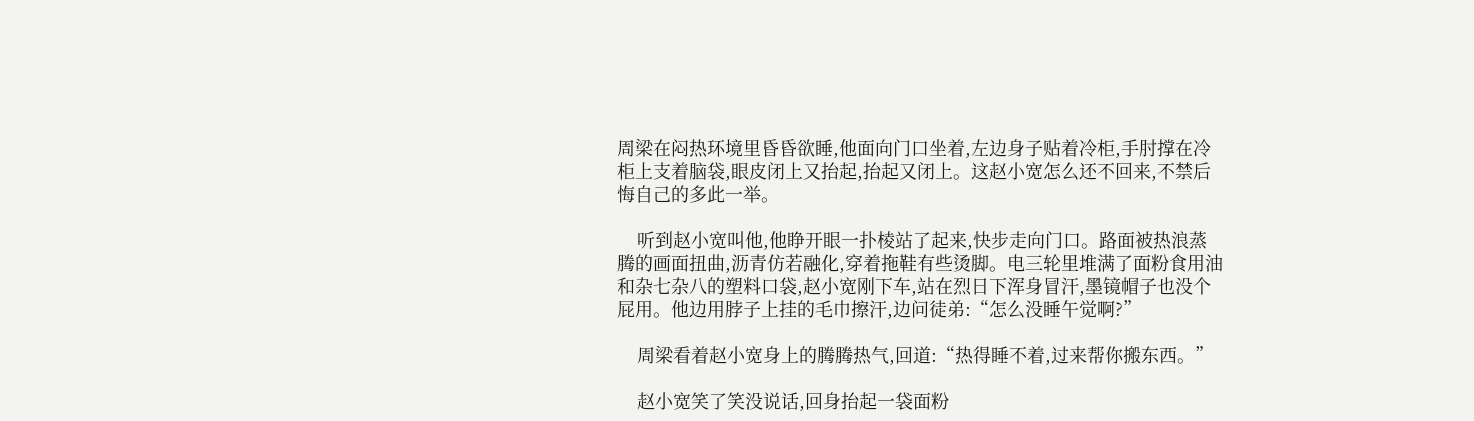周梁在闷热环境里昏昏欲睡,他面向门口坐着,左边身子贴着冷柜,手肘撑在冷柜上支着脑袋,眼皮闭上又抬起,抬起又闭上。这赵小宽怎么还不回来,不禁后悔自己的多此一举。

    听到赵小宽叫他,他睁开眼一扑棱站了起来,快步走向门口。路面被热浪蒸腾的画面扭曲,沥青仿若融化,穿着拖鞋有些烫脚。电三轮里堆满了面粉食用油和杂七杂八的塑料口袋,赵小宽刚下车,站在烈日下浑身冒汗,墨镜帽子也没个屁用。他边用脖子上挂的毛巾擦汗,边问徒弟:“怎么没睡午觉啊?”

    周梁看着赵小宽身上的腾腾热气,回道:“热得睡不着,过来帮你搬东西。”

    赵小宽笑了笑没说话,回身抬起一袋面粉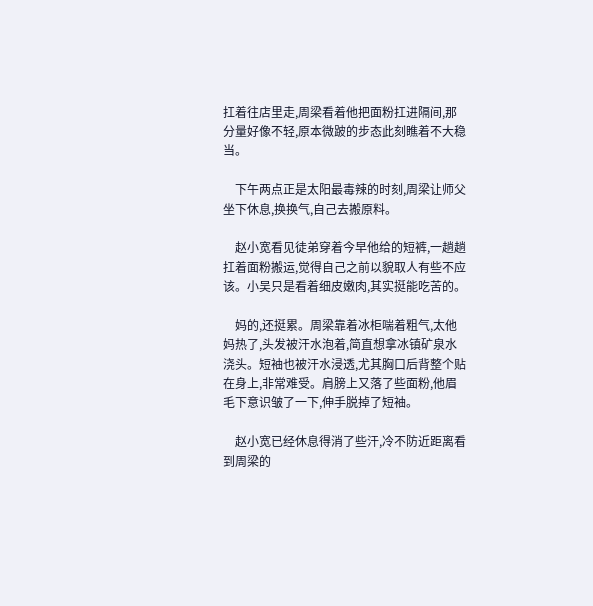扛着往店里走,周梁看着他把面粉扛进隔间,那分量好像不轻,原本微跛的步态此刻瞧着不大稳当。

    下午两点正是太阳最毒辣的时刻,周梁让师父坐下休息,换换气,自己去搬原料。

    赵小宽看见徒弟穿着今早他给的短裤,一趟趟扛着面粉搬运,觉得自己之前以貌取人有些不应该。小吴只是看着细皮嫩肉,其实挺能吃苦的。

    妈的,还挺累。周梁靠着冰柜喘着粗气,太他妈热了,头发被汗水泡着,简直想拿冰镇矿泉水浇头。短袖也被汗水浸透,尤其胸口后背整个贴在身上,非常难受。肩膀上又落了些面粉,他眉毛下意识皱了一下,伸手脱掉了短袖。

    赵小宽已经休息得消了些汗,冷不防近距离看到周梁的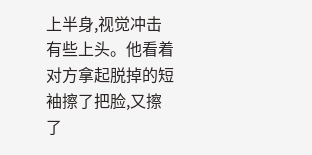上半身,视觉冲击有些上头。他看着对方拿起脱掉的短袖擦了把脸,又擦了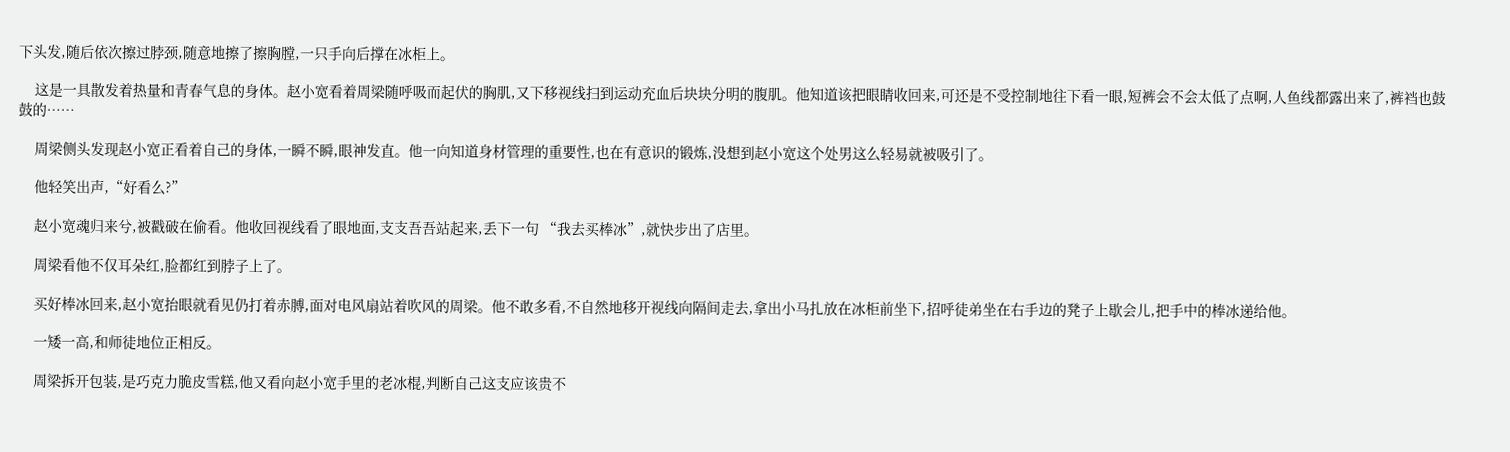下头发,随后依次擦过脖颈,随意地擦了擦胸膛,一只手向后撑在冰柜上。

    这是一具散发着热量和青春气息的身体。赵小宽看着周梁随呼吸而起伏的胸肌,又下移视线扫到运动充血后块块分明的腹肌。他知道该把眼睛收回来,可还是不受控制地往下看一眼,短裤会不会太低了点啊,人鱼线都露出来了,裤裆也鼓鼓的……

    周梁侧头发现赵小宽正看着自己的身体,一瞬不瞬,眼神发直。他一向知道身材管理的重要性,也在有意识的锻炼,没想到赵小宽这个处男这么轻易就被吸引了。

    他轻笑出声,“好看么?”

    赵小宽魂归来兮,被戳破在偷看。他收回视线看了眼地面,支支吾吾站起来,丢下一句 “我去买棒冰”,就快步出了店里。

    周梁看他不仅耳朵红,脸都红到脖子上了。

    买好棒冰回来,赵小宽抬眼就看见仍打着赤膊,面对电风扇站着吹风的周梁。他不敢多看,不自然地移开视线向隔间走去,拿出小马扎放在冰柜前坐下,招呼徒弟坐在右手边的凳子上歇会儿,把手中的棒冰递给他。

    一矮一高,和师徒地位正相反。

    周梁拆开包装,是巧克力脆皮雪糕,他又看向赵小宽手里的老冰棍,判断自己这支应该贵不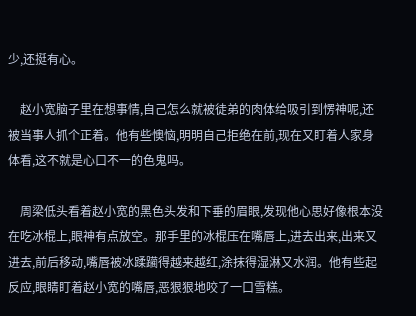少,还挺有心。

    赵小宽脑子里在想事情,自己怎么就被徒弟的肉体给吸引到愣神呢,还被当事人抓个正着。他有些懊恼,明明自己拒绝在前,现在又盯着人家身体看,这不就是心口不一的色鬼吗。

    周梁低头看着赵小宽的黑色头发和下垂的眉眼,发现他心思好像根本没在吃冰棍上,眼神有点放空。那手里的冰棍压在嘴唇上,进去出来,出来又进去,前后移动,嘴唇被冰蹂躏得越来越红,涂抹得湿淋又水润。他有些起反应,眼睛盯着赵小宽的嘴唇,恶狠狠地咬了一口雪糕。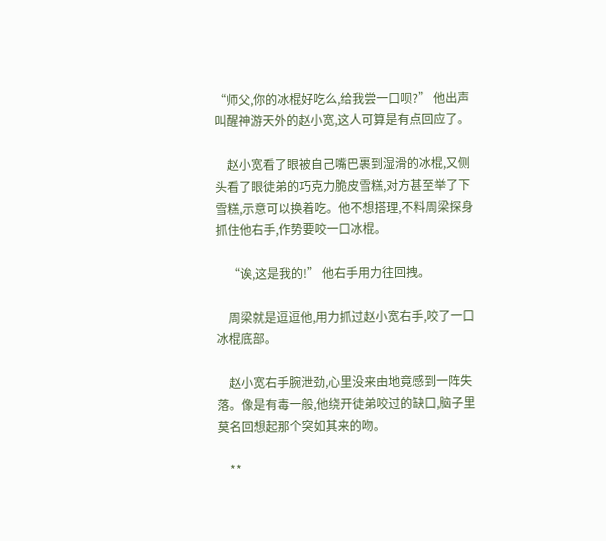“师父,你的冰棍好吃么,给我尝一口呗?” 他出声叫醒神游天外的赵小宽,这人可算是有点回应了。

    赵小宽看了眼被自己嘴巴裹到湿滑的冰棍,又侧头看了眼徒弟的巧克力脆皮雪糕,对方甚至举了下雪糕,示意可以换着吃。他不想搭理,不料周梁探身抓住他右手,作势要咬一口冰棍。

    “诶,这是我的!” 他右手用力往回拽。

    周梁就是逗逗他,用力抓过赵小宽右手,咬了一口冰棍底部。

    赵小宽右手腕泄劲,心里没来由地竟感到一阵失落。像是有毒一般,他绕开徒弟咬过的缺口,脑子里莫名回想起那个突如其来的吻。

    **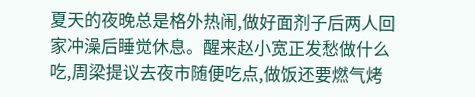夏天的夜晚总是格外热闹,做好面剂子后两人回家冲澡后睡觉休息。醒来赵小宽正发愁做什么吃,周梁提议去夜市随便吃点,做饭还要燃气烤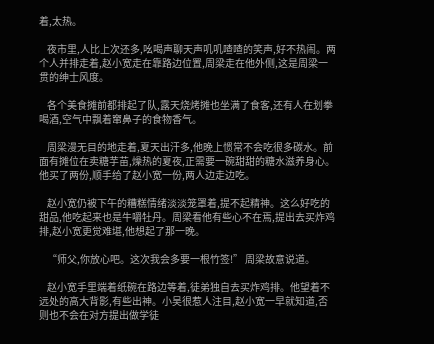着,太热。

    夜市里,人比上次还多,吆喝声聊天声叽叽喳喳的笑声,好不热闹。两个人并排走着,赵小宽走在靠路边位置,周梁走在他外侧,这是周梁一贯的绅士风度。

    各个美食摊前都排起了队,露天烧烤摊也坐满了食客,还有人在划拳喝酒,空气中飘着窜鼻子的食物香气。

    周梁漫无目的地走着,夏天出汗多,他晚上惯常不会吃很多碳水。前面有摊位在卖糖芋苗,燥热的夏夜,正需要一碗甜甜的糖水滋养身心。他买了两份,顺手给了赵小宽一份,两人边走边吃。

    赵小宽仍被下午的糟糕情绪淡淡笼罩着,提不起精神。这么好吃的甜品,他吃起来也是牛嚼牡丹。周梁看他有些心不在焉,提出去买炸鸡排,赵小宽更觉难堪,他想起了那一晚。

    “师父,你放心吧。这次我会多要一根竹签!” 周梁故意说道。

    赵小宽手里端着纸碗在路边等着,徒弟独自去买炸鸡排。他望着不远处的高大背影,有些出神。小吴很惹人注目,赵小宽一早就知道,否则也不会在对方提出做学徒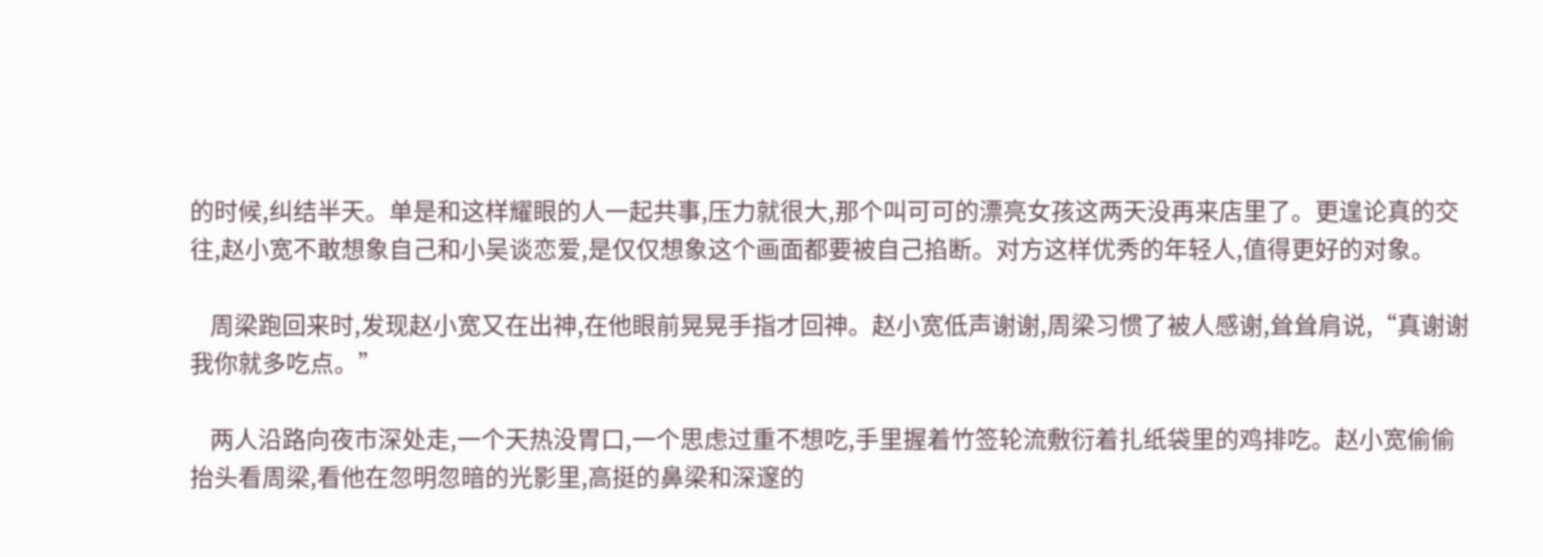的时候,纠结半天。单是和这样耀眼的人一起共事,压力就很大,那个叫可可的漂亮女孩这两天没再来店里了。更遑论真的交往,赵小宽不敢想象自己和小吴谈恋爱,是仅仅想象这个画面都要被自己掐断。对方这样优秀的年轻人,值得更好的对象。

    周梁跑回来时,发现赵小宽又在出神,在他眼前晃晃手指才回神。赵小宽低声谢谢,周梁习惯了被人感谢,耸耸肩说,“真谢谢我你就多吃点。”

    两人沿路向夜市深处走,一个天热没胃口,一个思虑过重不想吃,手里握着竹签轮流敷衍着扎纸袋里的鸡排吃。赵小宽偷偷抬头看周梁,看他在忽明忽暗的光影里,高挺的鼻梁和深邃的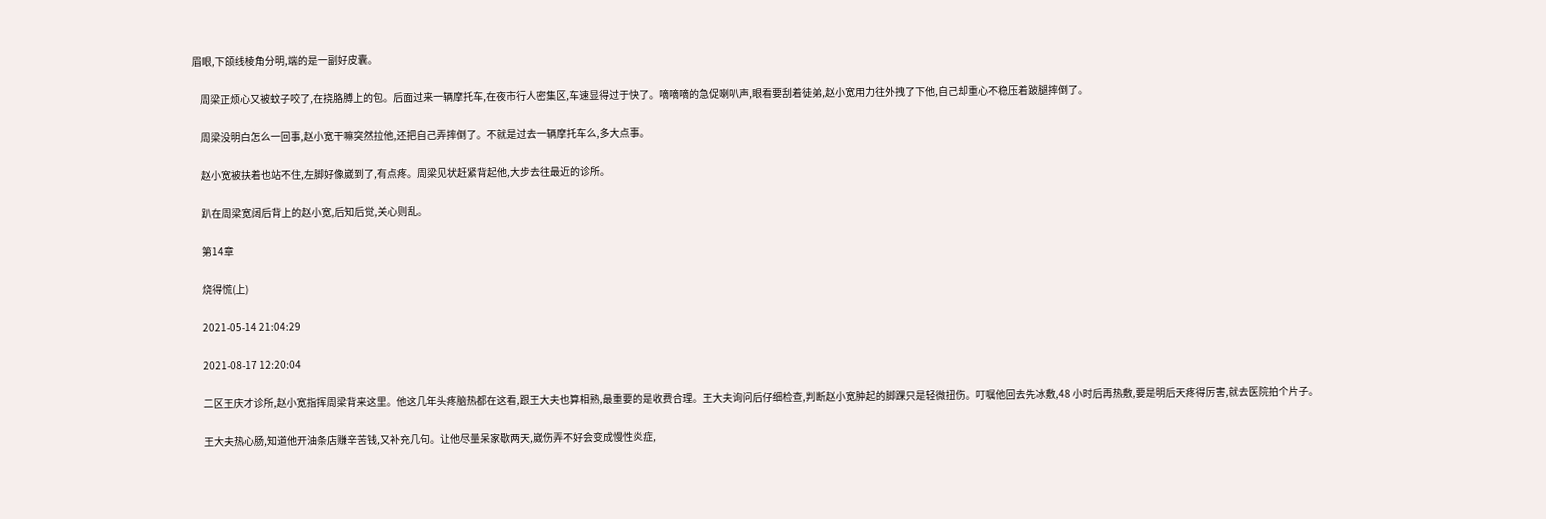眉眼,下颌线棱角分明,端的是一副好皮囊。

    周梁正烦心又被蚊子咬了,在挠胳膊上的包。后面过来一辆摩托车,在夜市行人密集区,车速显得过于快了。嘀嘀嘀的急促喇叭声,眼看要刮着徒弟,赵小宽用力往外拽了下他,自己却重心不稳压着跛腿摔倒了。

    周梁没明白怎么一回事,赵小宽干嘛突然拉他,还把自己弄摔倒了。不就是过去一辆摩托车么,多大点事。

    赵小宽被扶着也站不住,左脚好像崴到了,有点疼。周梁见状赶紧背起他,大步去往最近的诊所。

    趴在周梁宽阔后背上的赵小宽,后知后觉,关心则乱。

    第14章

    烧得慌(上)

    2021-05-14 21:04:29

    2021-08-17 12:20:04

    二区王庆才诊所,赵小宽指挥周梁背来这里。他这几年头疼脑热都在这看,跟王大夫也算相熟,最重要的是收费合理。王大夫询问后仔细检查,判断赵小宽肿起的脚踝只是轻微扭伤。叮嘱他回去先冰敷,48 小时后再热敷,要是明后天疼得厉害,就去医院拍个片子。

    王大夫热心肠,知道他开油条店赚辛苦钱,又补充几句。让他尽量呆家歇两天,崴伤弄不好会变成慢性炎症,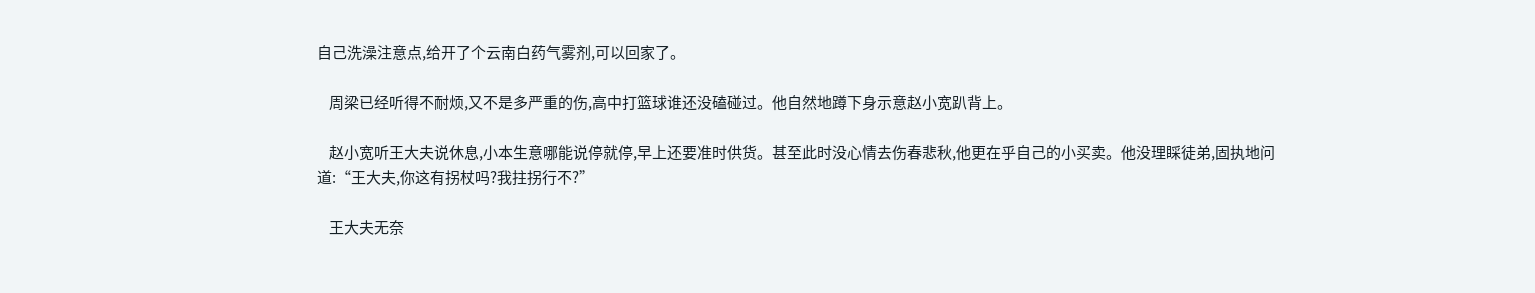自己洗澡注意点,给开了个云南白药气雾剂,可以回家了。

    周梁已经听得不耐烦,又不是多严重的伤,高中打篮球谁还没磕碰过。他自然地蹲下身示意赵小宽趴背上。

    赵小宽听王大夫说休息,小本生意哪能说停就停,早上还要准时供货。甚至此时没心情去伤春悲秋,他更在乎自己的小买卖。他没理睬徒弟,固执地问道:“王大夫,你这有拐杖吗?我拄拐行不?”

    王大夫无奈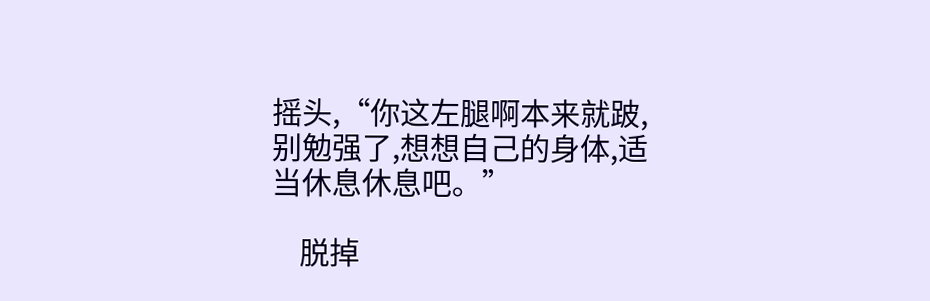摇头,“你这左腿啊本来就跛,别勉强了,想想自己的身体,适当休息休息吧。”

    脱掉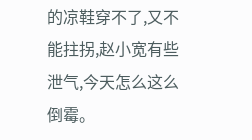的凉鞋穿不了,又不能拄拐,赵小宽有些泄气,今天怎么这么倒霉。